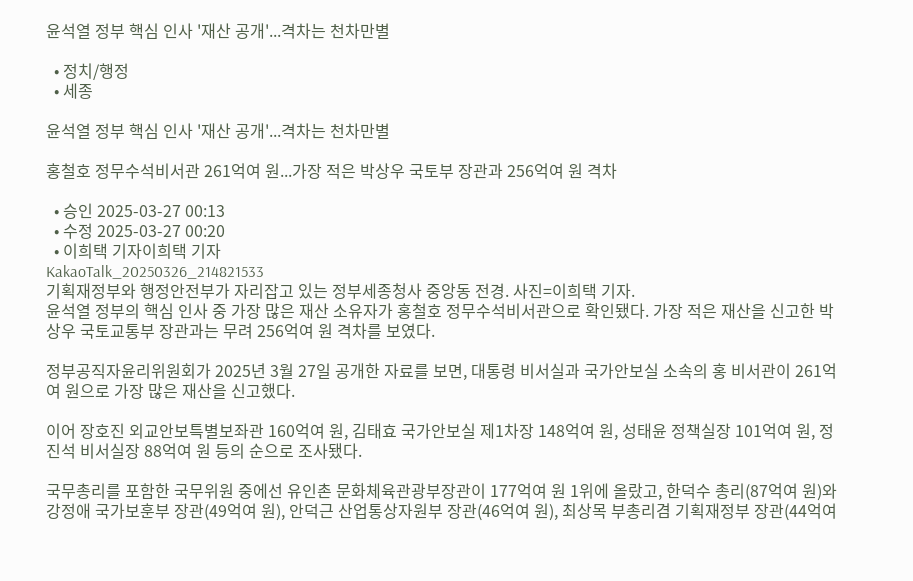윤석열 정부 핵심 인사 '재산 공개'...격차는 천차만별

  • 정치/행정
  • 세종

윤석열 정부 핵심 인사 '재산 공개'...격차는 천차만별

홍철호 정무수석비서관 261억여 원...가장 적은 박상우 국토부 장관과 256억여 원 격차

  • 승인 2025-03-27 00:13
  • 수정 2025-03-27 00:20
  • 이희택 기자이희택 기자
KakaoTalk_20250326_214821533
기획재정부와 행정안전부가 자리잡고 있는 정부세종청사 중앙동 전경. 사진=이희택 기자.
윤석열 정부의 핵심 인사 중 가장 많은 재산 소유자가 홍철호 정무수석비서관으로 확인됐다. 가장 적은 재산을 신고한 박상우 국토교통부 장관과는 무려 256억여 원 격차를 보였다.

정부공직자윤리위원회가 2025년 3월 27일 공개한 자료를 보면, 대통령 비서실과 국가안보실 소속의 홍 비서관이 261억여 원으로 가장 많은 재산을 신고했다.

이어 장호진 외교안보특별보좌관 160억여 원, 김태효 국가안보실 제1차장 148억여 원, 성태윤 정책실장 101억여 원, 정진석 비서실장 88억여 원 등의 순으로 조사됐다.

국무총리를 포함한 국무위원 중에선 유인촌 문화체육관광부장관이 177억여 원 1위에 올랐고, 한덕수 총리(87억여 원)와 강정애 국가보훈부 장관(49억여 원), 안덕근 산업통상자원부 장관(46억여 원), 최상목 부총리겸 기획재정부 장관(44억여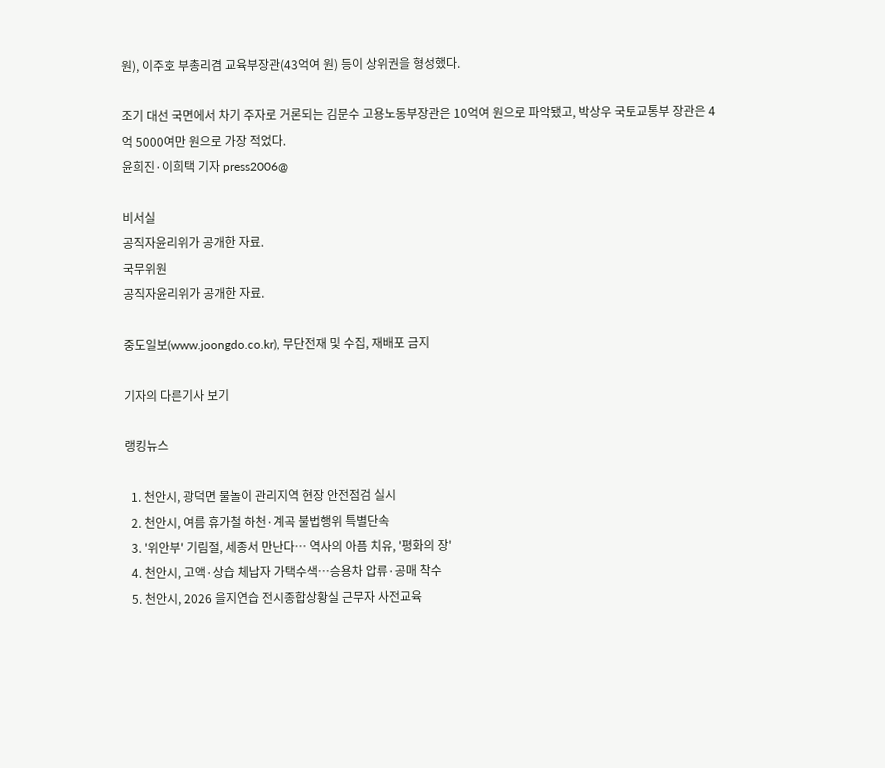원), 이주호 부총리겸 교육부장관(43억여 원) 등이 상위권을 형성했다.

조기 대선 국면에서 차기 주자로 거론되는 김문수 고용노동부장관은 10억여 원으로 파악됐고, 박상우 국토교통부 장관은 4억 5000여만 원으로 가장 적었다.
윤희진·이희택 기자 press2006@

비서실
공직자윤리위가 공개한 자료.
국무위원
공직자윤리위가 공개한 자료.

중도일보(www.joongdo.co.kr), 무단전재 및 수집, 재배포 금지

기자의 다른기사 보기

랭킹뉴스

  1. 천안시, 광덕면 물놀이 관리지역 현장 안전점검 실시
  2. 천안시, 여름 휴가철 하천·계곡 불법행위 특별단속
  3. '위안부' 기림절, 세종서 만난다… 역사의 아픔 치유, '평화의 장'
  4. 천안시, 고액·상습 체납자 가택수색…승용차 압류·공매 착수
  5. 천안시, 2026 을지연습 전시종합상황실 근무자 사전교육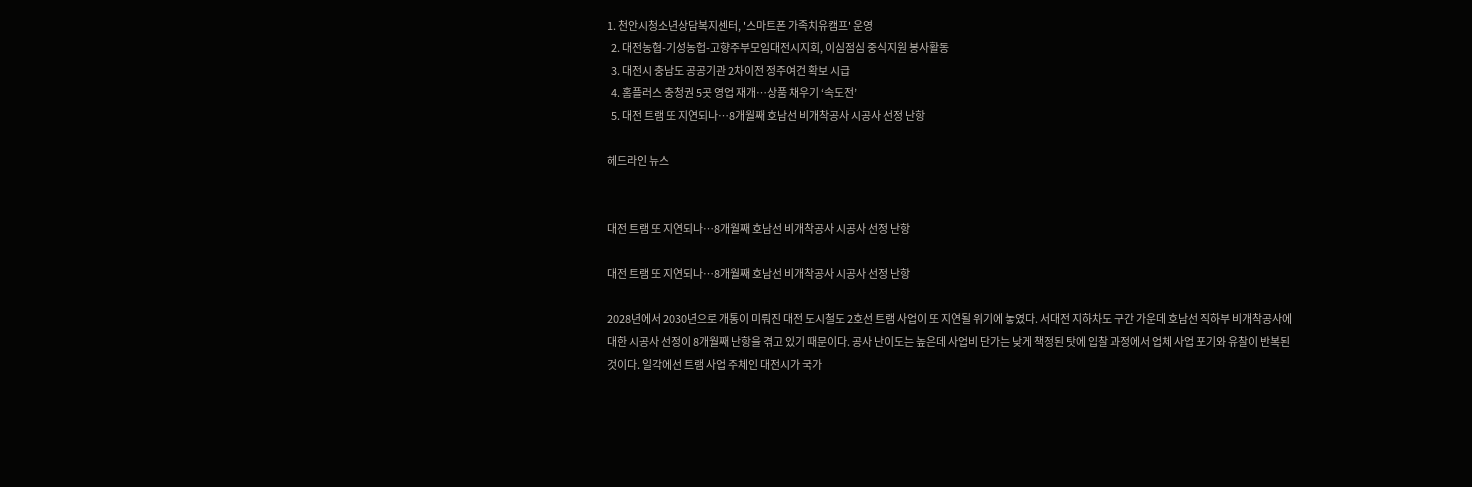1. 천안시청소년상담복지센터, '스마트폰 가족치유캠프' 운영
  2. 대전농협-기성농헙-고향주부모임대전시지회, 이심점심 중식지원 봉사활동
  3. 대전시 충남도 공공기관 2차이전 정주여건 확보 시급
  4. 홈플러스 충청권 5곳 영업 재개…상품 채우기 ‘속도전’
  5. 대전 트램 또 지연되나…8개월째 호남선 비개착공사 시공사 선정 난항

헤드라인 뉴스


대전 트램 또 지연되나…8개월째 호남선 비개착공사 시공사 선정 난항

대전 트램 또 지연되나…8개월째 호남선 비개착공사 시공사 선정 난항

2028년에서 2030년으로 개통이 미뤄진 대전 도시철도 2호선 트램 사업이 또 지연될 위기에 놓였다. 서대전 지하차도 구간 가운데 호남선 직하부 비개착공사에 대한 시공사 선정이 8개월째 난항을 겪고 있기 때문이다. 공사 난이도는 높은데 사업비 단가는 낮게 책정된 탓에 입찰 과정에서 업체 사업 포기와 유찰이 반복된 것이다. 일각에선 트램 사업 주체인 대전시가 국가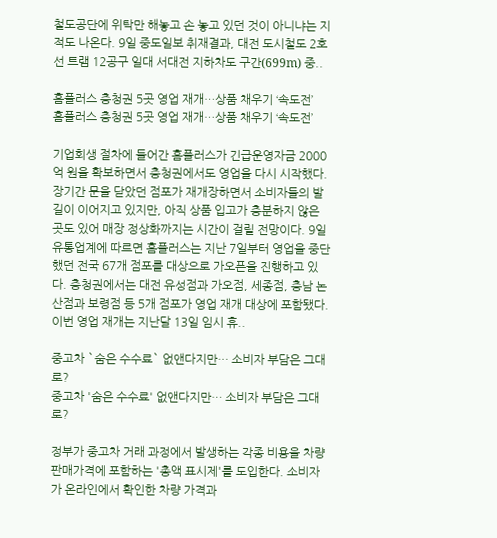철도공단에 위탁만 해놓고 손 놓고 있던 것이 아니냐는 지적도 나온다. 9일 중도일보 취재결과, 대전 도시철도 2호선 트램 12공구 일대 서대전 지하차도 구간(699m) 중..

홈플러스 충청권 5곳 영업 재개…상품 채우기 ‘속도전’
홈플러스 충청권 5곳 영업 재개…상품 채우기 ‘속도전’

기업회생 절차에 들어간 홈플러스가 긴급운영자금 2000억 원을 확보하면서 충청권에서도 영업을 다시 시작했다. 장기간 문을 닫았던 점포가 재개장하면서 소비자들의 발길이 이어지고 있지만, 아직 상품 입고가 충분하지 않은 곳도 있어 매장 정상화까지는 시간이 걸릴 전망이다. 9일 유통업계에 따르면 홈플러스는 지난 7일부터 영업을 중단했던 전국 67개 점포를 대상으로 가오픈을 진행하고 있다. 충청권에서는 대전 유성점과 가오점, 세종점, 충남 논산점과 보령점 등 5개 점포가 영업 재개 대상에 포함됐다. 이번 영업 재개는 지난달 13일 임시 휴..

중고차 `숨은 수수료` 없앤다지만… 소비자 부담은 그대로?
중고차 '숨은 수수료' 없앤다지만… 소비자 부담은 그대로?

정부가 중고차 거래 과정에서 발생하는 각종 비용을 차량 판매가격에 포함하는 '총액 표시제'를 도입한다. 소비자가 온라인에서 확인한 차량 가격과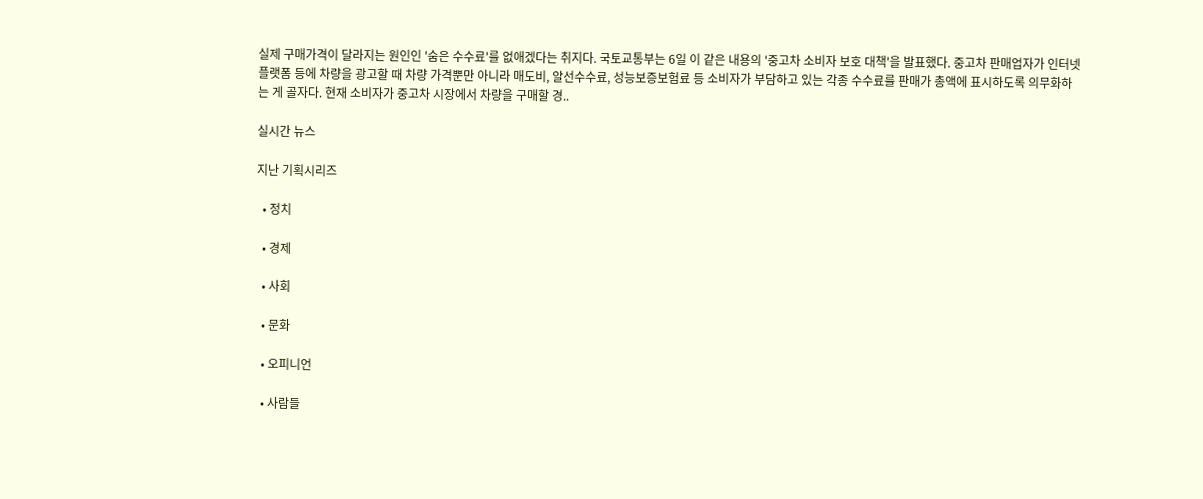실제 구매가격이 달라지는 원인인 '숨은 수수료'를 없애겠다는 취지다. 국토교통부는 6일 이 같은 내용의 '중고차 소비자 보호 대책'을 발표했다. 중고차 판매업자가 인터넷 플랫폼 등에 차량을 광고할 때 차량 가격뿐만 아니라 매도비, 알선수수료, 성능보증보험료 등 소비자가 부담하고 있는 각종 수수료를 판매가 총액에 표시하도록 의무화하는 게 골자다. 현재 소비자가 중고차 시장에서 차량을 구매할 경..

실시간 뉴스

지난 기획시리즈

  • 정치

  • 경제

  • 사회

  • 문화

  • 오피니언

  • 사람들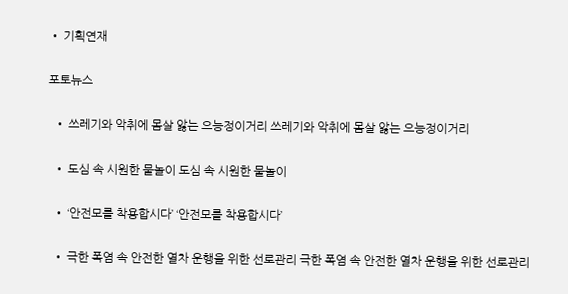• 기획연재

포토뉴스

  • 쓰레기와 악취에 몸살 앓는 으능정이거리 쓰레기와 악취에 몸살 앓는 으능정이거리

  • 도심 속 시원한 물놀이 도심 속 시원한 물놀이

  • ‘안전모를 착용합시다’ ‘안전모를 착용합시다’

  • 극한 폭염 속 안전한 열차 운행을 위한 선로관리 극한 폭염 속 안전한 열차 운행을 위한 선로관리